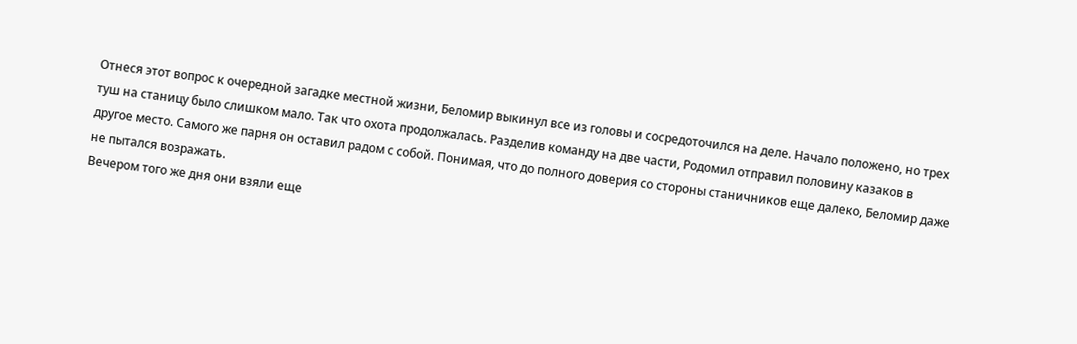Отнеся этот вопрос к очередной загадке местной жизни, Беломир выкинул все из головы и сосредоточился на деле. Начало положено, но трех туш на станицу было слишком мало. Так что охота продолжалась. Разделив команду на две части, Родомил отправил половину казаков в другое место. Самого же парня он оставил радом с собой. Понимая, что до полного доверия со стороны станичников еще далеко, Беломир даже не пытался возражать.
Вечером того же дня они взяли еще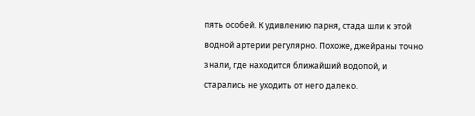пять особей. К удивлению парня, стада шли к этой водной артерии регулярно. Похоже, джейраны точно знали, где находится ближайший водопой, и старались не уходить от него далеко.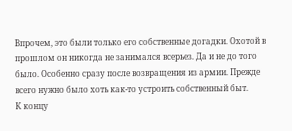Впрочем, это были только его собственные догадки. Охотой в прошлом он никогда не занимался всерьез. Да и не до того было. Особенно сразу после возвращения из армии. Прежде всего нужно было хоть как-то устроить собственный быт.
К концу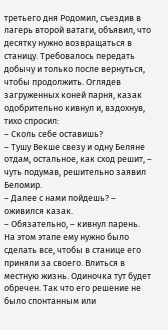третьего дня Родомил, съездив в лагерь второй ватаги, объявил, что десятку нужно возвращаться в станицу. Требовалось передать добычу и только после вернуться, чтобы продолжить. Оглядев загруженных коней парня, казак одобрительно кивнул и, вздохнув, тихо спросил:
– Сколь себе оставишь?
– Тушу Векше свезу и одну Беляне отдам, остальное, как сход решит, – чуть подумав, решительно заявил Беломир.
– Далее с нами пойдешь? – оживился казак.
– Обязательно, – кивнул парень.
На этом этапе ему нужно было сделать все, чтобы в станице его приняли за своего. Влиться в местную жизнь. Одиночка тут будет обречен. Так что его решение не было спонтанным или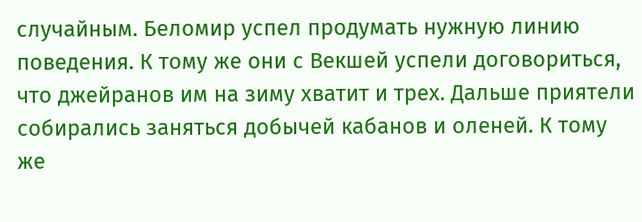случайным. Беломир успел продумать нужную линию поведения. К тому же они с Векшей успели договориться, что джейранов им на зиму хватит и трех. Дальше приятели собирались заняться добычей кабанов и оленей. К тому же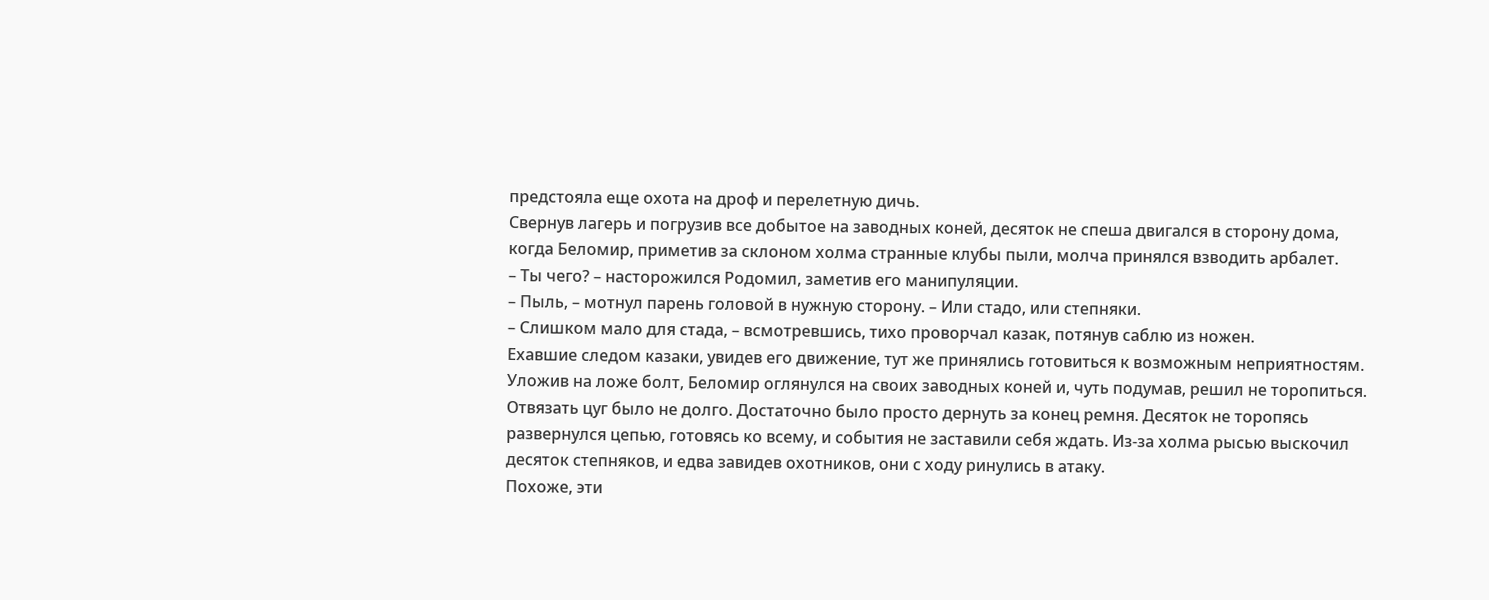предстояла еще охота на дроф и перелетную дичь.
Свернув лагерь и погрузив все добытое на заводных коней, десяток не спеша двигался в сторону дома, когда Беломир, приметив за склоном холма странные клубы пыли, молча принялся взводить арбалет.
– Ты чего? – насторожился Родомил, заметив его манипуляции.
– Пыль, – мотнул парень головой в нужную сторону. – Или стадо, или степняки.
– Слишком мало для стада, – всмотревшись, тихо проворчал казак, потянув саблю из ножен.
Ехавшие следом казаки, увидев его движение, тут же принялись готовиться к возможным неприятностям. Уложив на ложе болт, Беломир оглянулся на своих заводных коней и, чуть подумав, решил не торопиться. Отвязать цуг было не долго. Достаточно было просто дернуть за конец ремня. Десяток не торопясь развернулся цепью, готовясь ко всему, и события не заставили себя ждать. Из-за холма рысью выскочил десяток степняков, и едва завидев охотников, они с ходу ринулись в атаку.
Похоже, эти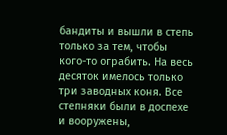бандиты и вышли в степь только за тем, чтобы кого-то ограбить. На весь десяток имелось только три заводных коня. Все степняки были в доспехе и вооружены,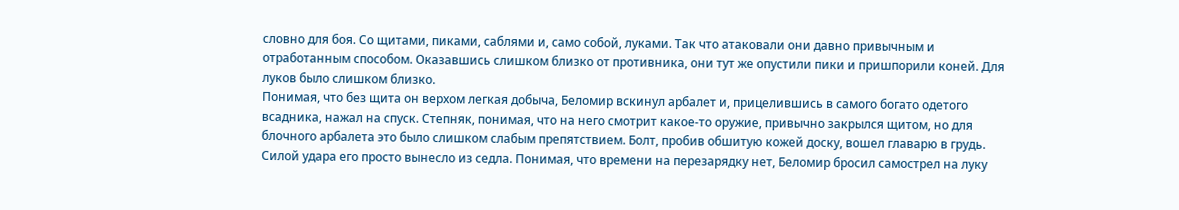словно для боя. Со щитами, пиками, саблями и, само собой, луками. Так что атаковали они давно привычным и отработанным способом. Оказавшись слишком близко от противника, они тут же опустили пики и пришпорили коней. Для луков было слишком близко.
Понимая, что без щита он верхом легкая добыча, Беломир вскинул арбалет и, прицелившись в самого богато одетого всадника, нажал на спуск. Степняк, понимая, что на него смотрит какое-то оружие, привычно закрылся щитом, но для блочного арбалета это было слишком слабым препятствием. Болт, пробив обшитую кожей доску, вошел главарю в грудь. Силой удара его просто вынесло из седла. Понимая, что времени на перезарядку нет, Беломир бросил самострел на луку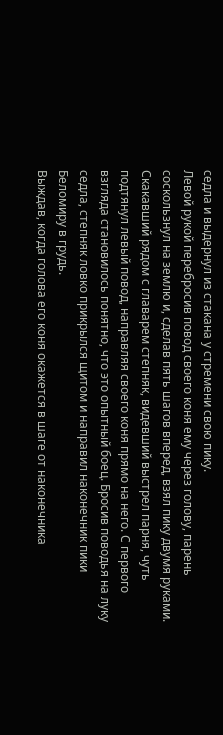седла и выдернул из стакана у стремени свою пику.
Левой рукой перебросив повод своего коня ему через голову, парень соскользнул на землю и, сделав пять шагов вперед, взял пику двумя руками. Скакавший рядом с главарем степняк, видевший выстрел парня, чуть подтянул левый повод, направляя своего коня прямо на него. С первого взгляда становилось понятно, что это опытный боец. Бросив поводья на луку седла, степняк ловко прикрылся щитом и направил наконечник пики Беломиру в грудь.
Выждав, когда голова его коня окажется в шаге от наконечника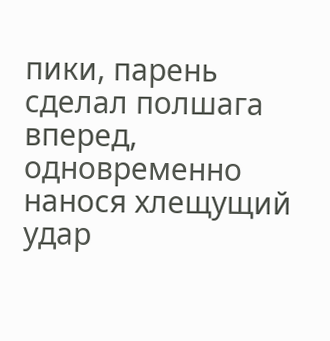пики, парень сделал полшага вперед, одновременно нанося хлещущий удар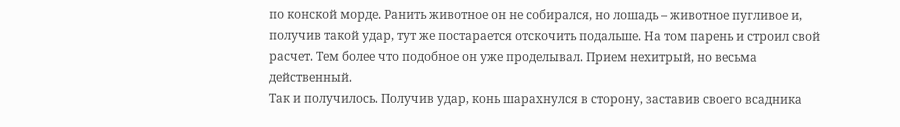по конской морде. Ранить животное он не собирался, но лошадь – животное пугливое и, получив такой удар, тут же постарается отскочить подальше. На том парень и строил свой расчет. Тем более что подобное он уже проделывал. Прием нехитрый, но весьма действенный.
Так и получилось. Получив удар, конь шарахнулся в сторону, заставив своего всадника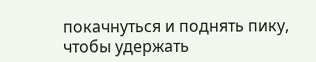покачнуться и поднять пику, чтобы удержать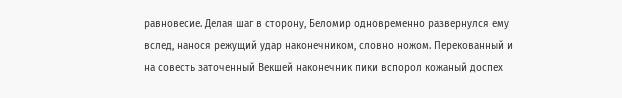равновесие. Делая шаг в сторону, Беломир одновременно развернулся ему вслед, нанося режущий удар наконечником, словно ножом. Перекованный и на совесть заточенный Векшей наконечник пики вспорол кожаный доспех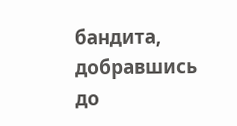бандита, добравшись до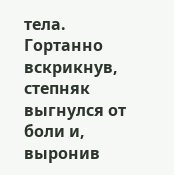тела. Гортанно вскрикнув, степняк выгнулся от боли и, выронив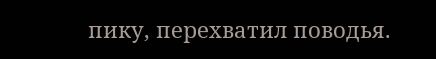пику, перехватил поводья.